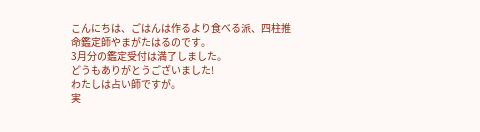こんにちは、ごはんは作るより食べる派、四柱推命鑑定師やまがたはるのです。
3月分の鑑定受付は満了しました。
どうもありがとうございました!
わたしは占い師ですが。
実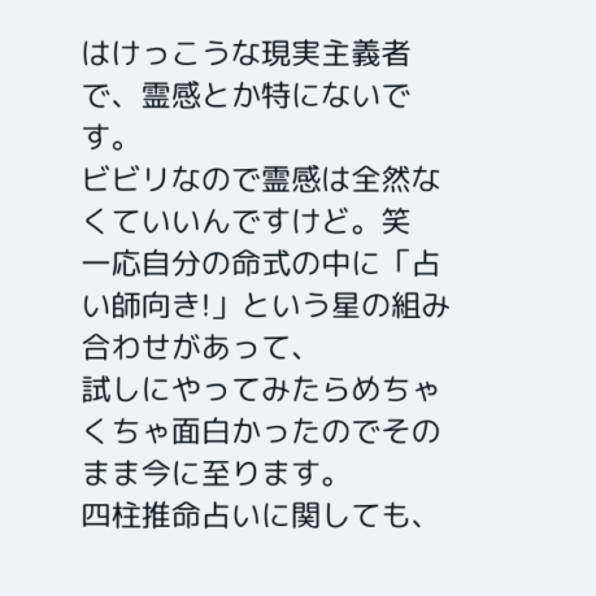はけっこうな現実主義者で、霊感とか特にないです。
ビビリなので霊感は全然なくていいんですけど。笑
一応自分の命式の中に「占い師向き!」という星の組み合わせがあって、
試しにやってみたらめちゃくちゃ面白かったのでそのまま今に至ります。
四柱推命占いに関しても、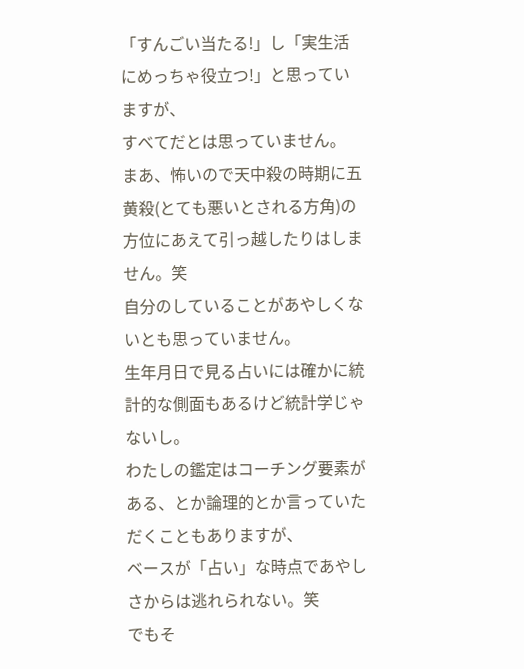「すんごい当たる!」し「実生活にめっちゃ役立つ!」と思っていますが、
すべてだとは思っていません。
まあ、怖いので天中殺の時期に五黄殺(とても悪いとされる方角)の方位にあえて引っ越したりはしません。笑
自分のしていることがあやしくないとも思っていません。
生年月日で見る占いには確かに統計的な側面もあるけど統計学じゃないし。
わたしの鑑定はコーチング要素がある、とか論理的とか言っていただくこともありますが、
ベースが「占い」な時点であやしさからは逃れられない。笑
でもそ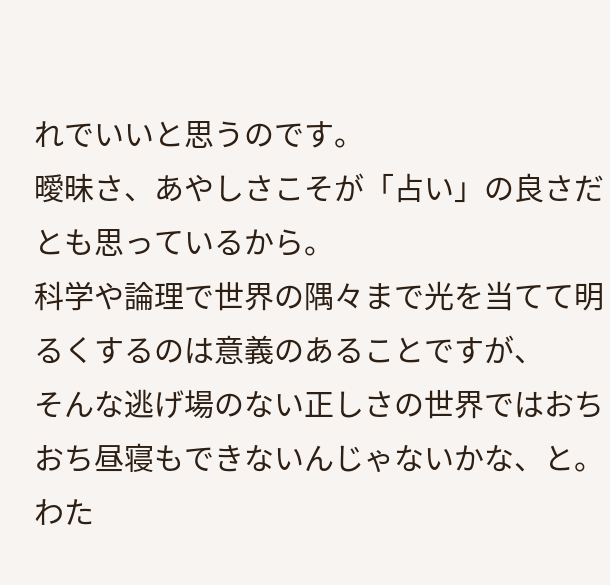れでいいと思うのです。
曖昧さ、あやしさこそが「占い」の良さだとも思っているから。
科学や論理で世界の隅々まで光を当てて明るくするのは意義のあることですが、
そんな逃げ場のない正しさの世界ではおちおち昼寝もできないんじゃないかな、と。
わた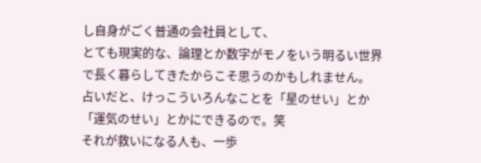し自身がごく普通の会社員として、
とても現実的な、論理とか数字がモノをいう明るい世界で長く暮らしてきたからこそ思うのかもしれません。
占いだと、けっこういろんなことを「星のせい」とか「運気のせい」とかにできるので。笑
それが救いになる人も、一歩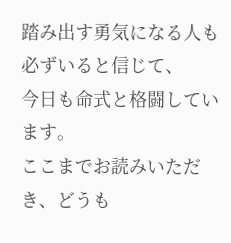踏み出す勇気になる人も必ずいると信じて、
今日も命式と格闘しています。
ここまでお読みいただき、どうも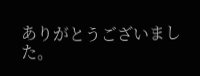ありがとうございました。